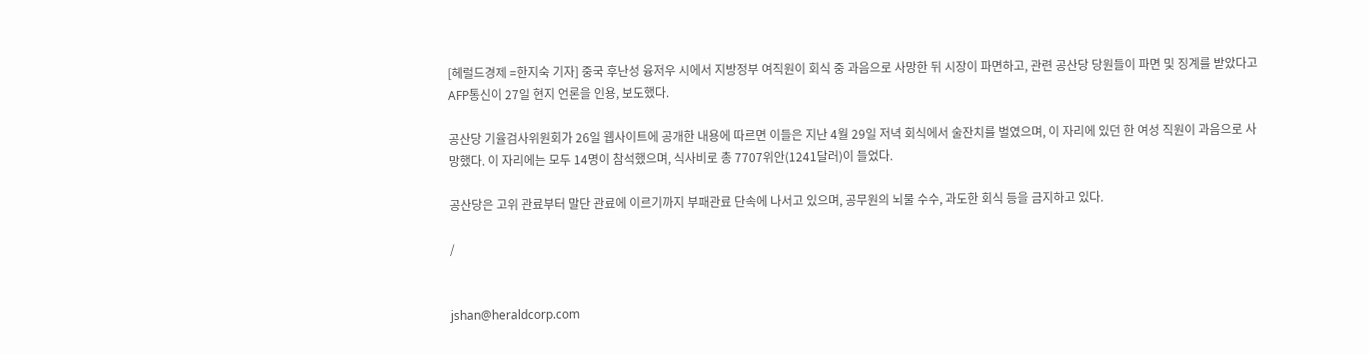[헤럴드경제 =한지숙 기자] 중국 후난성 융저우 시에서 지방정부 여직원이 회식 중 과음으로 사망한 뒤 시장이 파면하고, 관련 공산당 당원들이 파면 및 징계를 받았다고 AFP통신이 27일 현지 언론을 인용, 보도했다.

공산당 기율검사위원회가 26일 웹사이트에 공개한 내용에 따르면 이들은 지난 4월 29일 저녁 회식에서 술잔치를 벌였으며, 이 자리에 있던 한 여성 직원이 과음으로 사망했다. 이 자리에는 모두 14명이 참석했으며, 식사비로 총 7707위안(1241달러)이 들었다.

공산당은 고위 관료부터 말단 관료에 이르기까지 부패관료 단속에 나서고 있으며, 공무원의 뇌물 수수, 과도한 회식 등을 금지하고 있다.

/


jshan@heraldcorp.com